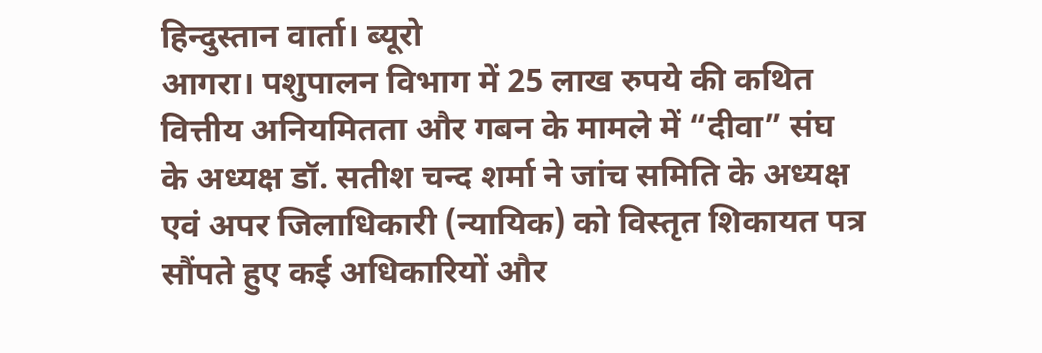हिन्दुस्तान वार्ता। ब्यूरो
आगरा। पशुपालन विभाग में 25 लाख रुपये की कथित वित्तीय अनियमितता और गबन के मामले में “दीवा” संघ के अध्यक्ष डॉ. सतीश चन्द शर्मा ने जांच समिति के अध्यक्ष एवं अपर जिलाधिकारी (न्यायिक) को विस्तृत शिकायत पत्र सौंपते हुए कई अधिकारियों और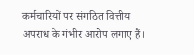कर्मचारियों पर संगठित वित्तीय अपराध के गंभीर आरोप लगाए हैं।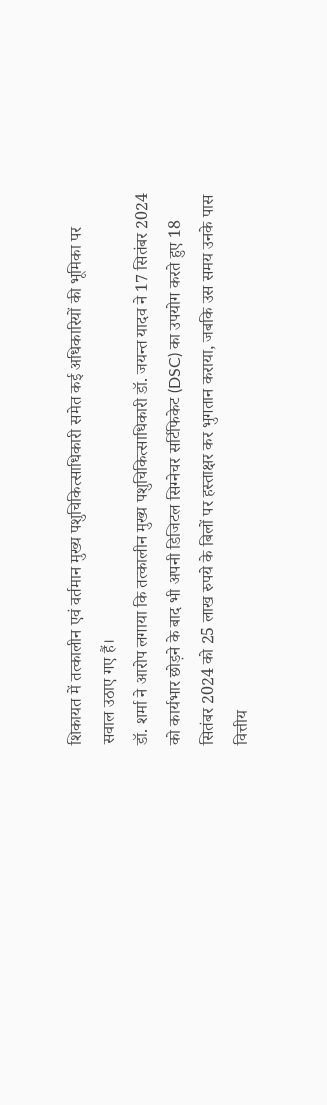शिकायत में तत्कालीन एवं वर्तमान मुख्य पशुचिकित्साधिकारी समेत कई अधिकारियों की भूमिका पर सवाल उठाए गए हैं।
डॉ. शर्मा ने आरोप लगाया कि तत्कालीन मुख्य पशुचिकित्साधिकारी डॉ. जयन्त यादव ने 17 सितंबर 2024 को कार्यभार छोड़ने के बाद भी अपनी डिजिटल सिग्नेचर सर्टिफिकेट (DSC) का उपयोग करते हुए 18 सितंबर 2024 को 25 लाख रुपये के बिलों पर हस्ताक्षर कर भुगतान कराया, जबकि उस समय उनके पास वित्तीय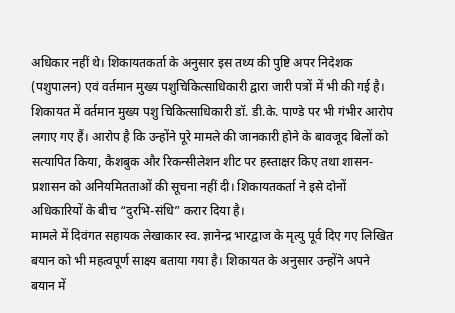अधिकार नहीं थे। शिकायतकर्ता के अनुसार इस तथ्य की पुष्टि अपर निदेशक (पशुपालन) एवं वर्तमान मुख्य पशुचिकित्साधिकारी द्वारा जारी पत्रों में भी की गई है।
शिकायत में वर्तमान मुख्य पशु चिकित्साधिकारी डॉ. डी.के. पाण्डे पर भी गंभीर आरोप लगाए गए हैं। आरोप है कि उन्होंने पूरे मामले की जानकारी होने के बावजूद बिलों को सत्यापित किया, कैशबुक और रिकन्सीलेशन शीट पर हस्ताक्षर किए तथा शासन-प्रशासन को अनियमितताओं की सूचना नहीं दी। शिकायतकर्ता ने इसे दोनों अधिकारियों के बीच “दुरभि-संधि” करार दिया है।
मामले में दिवंगत सहायक लेखाकार स्व. ज्ञानेन्द्र भारद्वाज के मृत्यु पूर्व दिए गए लिखित बयान को भी महत्वपूर्ण साक्ष्य बताया गया है। शिकायत के अनुसार उन्होंने अपने बयान में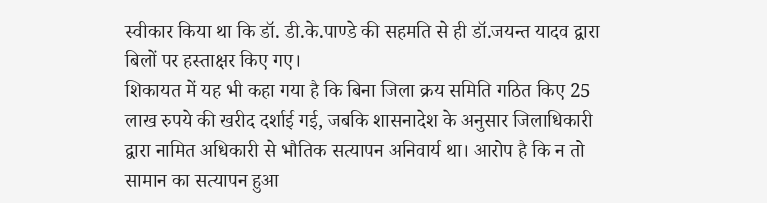स्वीकार किया था कि डॉ. डी.के.पाण्डे की सहमति से ही डॉ.जयन्त यादव द्वारा बिलों पर हस्ताक्षर किए गए।
शिकायत में यह भी कहा गया है कि बिना जिला क्रय समिति गठित किए 25 लाख रुपये की खरीद दर्शाई गई, जबकि शासनादेश के अनुसार जिलाधिकारी द्वारा नामित अधिकारी से भौतिक सत्यापन अनिवार्य था। आरोप है कि न तो सामान का सत्यापन हुआ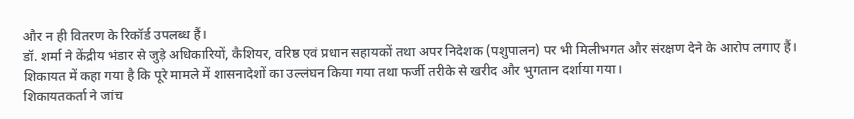और न ही वितरण के रिकॉर्ड उपलब्ध हैं।
डॉ. शर्मा ने केंद्रीय भंडार से जुड़े अधिकारियों, कैशियर, वरिष्ठ एवं प्रधान सहायकों तथा अपर निदेशक (पशुपालन) पर भी मिलीभगत और संरक्षण देने के आरोप लगाए हैं। शिकायत में कहा गया है कि पूरे मामले में शासनादेशों का उल्लंघन किया गया तथा फर्जी तरीके से खरीद और भुगतान दर्शाया गया।
शिकायतकर्ता ने जांच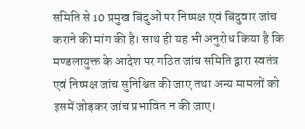समिति से 10 प्रमुख बिंदुओं पर निष्पक्ष एवं बिंदुवार जांच कराने की मांग की है। साथ ही यह भी अनुरोध किया है कि मण्डलायुक्त के आदेश पर गठित जांच समिति द्वारा स्वतंत्र एवं निष्पक्ष जांच सुनिश्चित की जाए तथा अन्य मामलों को इसमें जोड़कर जांच प्रभावित न की जाए।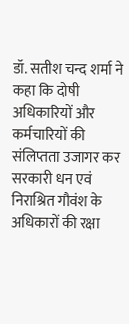डॉ. सतीश चन्द शर्मा ने कहा कि दोषी अधिकारियों और कर्मचारियों की संलिप्तता उजागर कर सरकारी धन एवं निराश्रित गौवंश के अधिकारों की रक्षा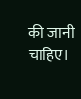की जानी चाहिए।